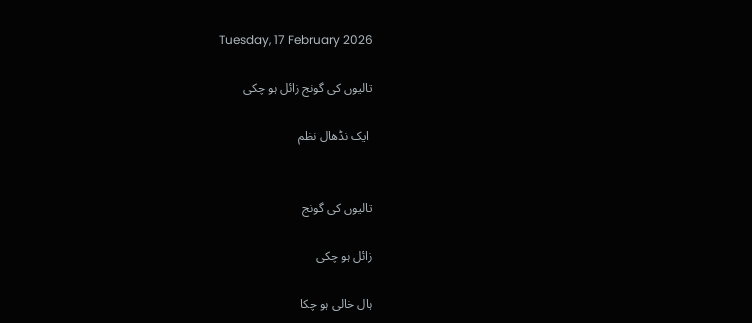Tuesday, 17 February 2026

تالیوں کی گونج زائل ہو چکی

 ایک نڈھال نظم


تالیوں کی گونج

زائل ہو چکی

ہال خالی ہو چکا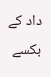داد کے بکسے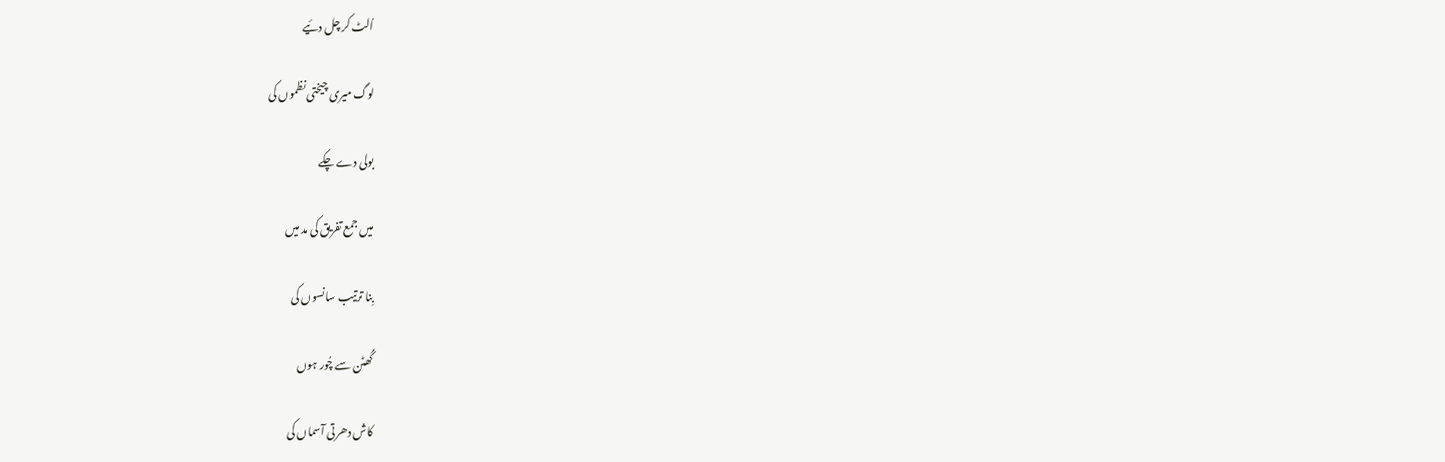اُلٹ کر چل دئیے

لوگ میری چیختی نظموں کی

بولی دے چکے

میں جمع تفریق کی مد میں

بِنا ترتیب سانسوں کی

گُھٹن سے چُور ہوں

کاش دھرتی آسماں کی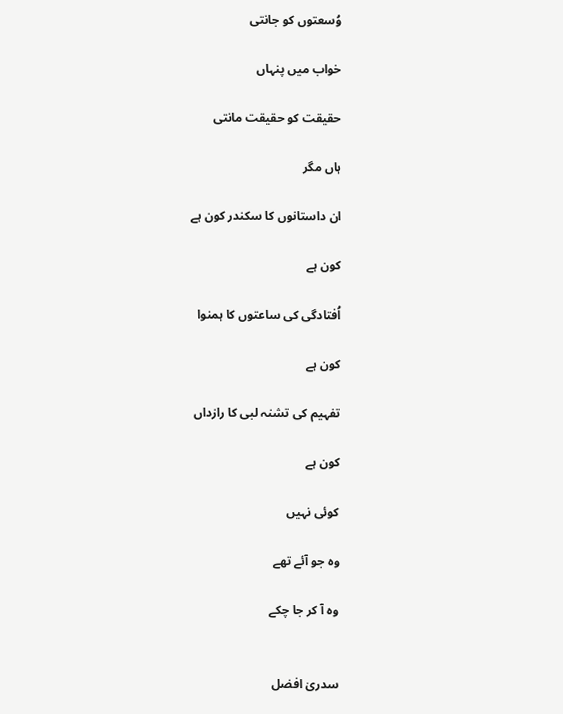وُسعتوں کو جانتی

خواب میں پنہاں

حقیقت کو حقیقت مانتی

ہاں مگر

ان داستانوں کا سکندر کون ہے

کون ہے

اُفتادگی کی ساعتوں کا ہمنوا

کون ہے

تفہیم کی تشنہ لبی کا رازداں

کون ہے

کوئی نہیں

وہ جو آئے تھے

وہ آ کر جا چکے


سدریٰ افضل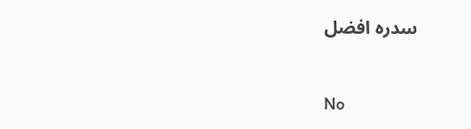سدرہ افضل

No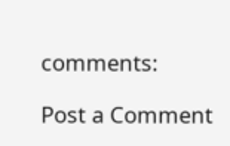comments:

Post a Comment